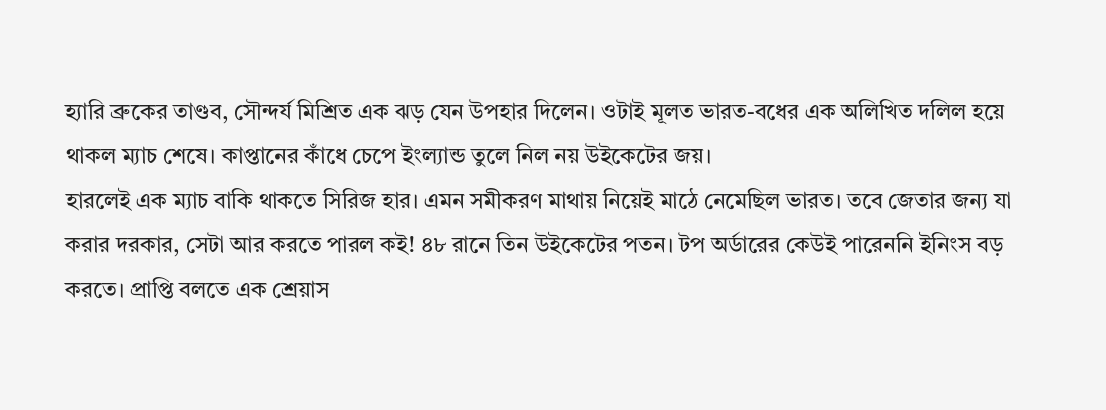হ্যারি ব্রুকের তাণ্ডব, সৌন্দর্য মিশ্রিত এক ঝড় যেন উপহার দিলেন। ওটাই মূলত ভারত-বধের এক অলিখিত দলিল হয়ে থাকল ম্যাচ শেষে। কাপ্তানের কাঁধে চেপে ইংল্যান্ড তুলে নিল নয় উইকেটের জয়।
হারলেই এক ম্যাচ বাকি থাকতে সিরিজ হার। এমন সমীকরণ মাথায় নিয়েই মাঠে নেমেছিল ভারত। তবে জেতার জন্য যা করার দরকার, সেটা আর করতে পারল কই! ৪৮ রানে তিন উইকেটের পতন। টপ অর্ডারের কেউই পারেননি ইনিংস বড় করতে। প্রাপ্তি বলতে এক শ্রেয়াস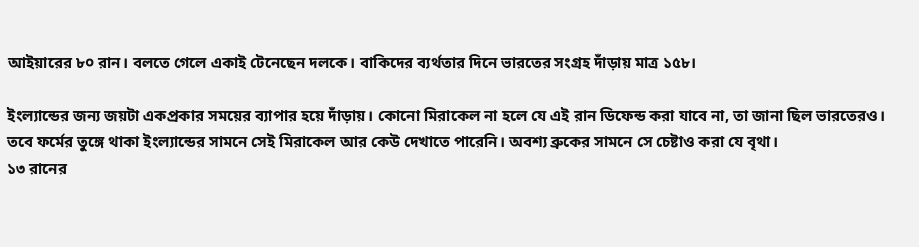আইয়ারের ৮০ রান। বলতে গেলে একাই টেনেছেন দলকে। বাকিদের ব্যর্থতার দিনে ভারতের সংগ্রহ দাঁড়ায় মাত্র ১৫৮।

ইংল্যান্ডের জন্য জয়টা একপ্রকার সময়ের ব্যাপার হয়ে দাঁড়ায়। কোনো মিরাকেল না হলে যে এই রান ডিফেন্ড করা যাবে না, তা জানা ছিল ভারতেরও। তবে ফর্মের তুঙ্গে থাকা ইংল্যান্ডের সামনে সেই মিরাকেল আর কেউ দেখাতে পারেনি। অবশ্য ব্রুকের সামনে সে চেষ্টাও করা যে বৃথা।
১৩ রানের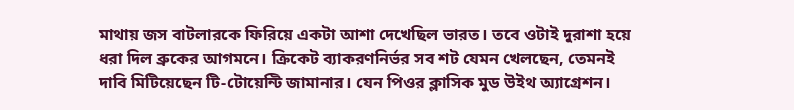মাথায় জস বাটলারকে ফিরিয়ে একটা আশা দেখেছিল ভারত। তবে ওটাই দুরাশা হয়ে ধরা দিল ব্রুকের আগমনে। ক্রিকেট ব্যাকরণনির্ভর সব শট যেমন খেলছেন, তেমনই দাবি মিটিয়েছেন টি-টোয়েন্টি জামানার। যেন পিওর ক্লাসিক মুড উইথ অ্যাগ্রেশন।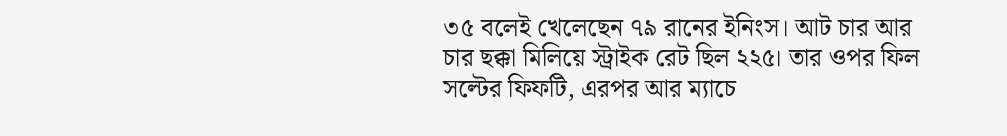৩৫ বলেই খেলেছেন ৭৯ রানের ইনিংস। আট চার আর চার ছক্কা মিলিয়ে স্ট্রাইক রেট ছিল ২২৫। তার ওপর ফিল সল্টের ফিফটি, এরপর আর ম্যাচে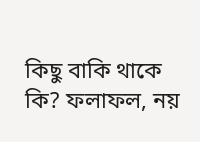কিছু বাকি থাকে কি? ফলাফল, নয়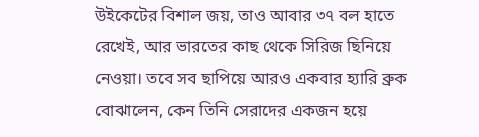উইকেটের বিশাল জয়, তাও আবার ৩৭ বল হাতে রেখেই, আর ভারতের কাছ থেকে সিরিজ ছিনিয়ে নেওয়া। তবে সব ছাপিয়ে আরও একবার হ্যারি ব্রুক বোঝালেন, কেন তিনি সেরাদের একজন হয়ে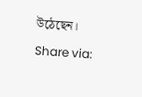উঠেছেন।
Share via: